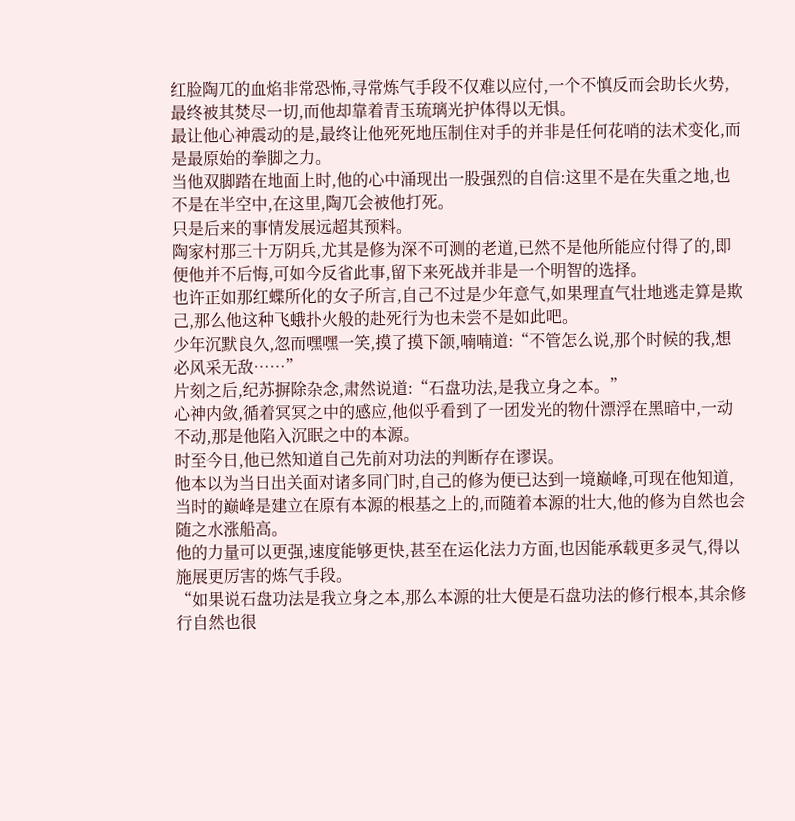红脸陶兀的血焰非常恐怖,寻常炼气手段不仅难以应付,一个不慎反而会助长火势,最终被其焚尽一切,而他却靠着青玉琉璃光护体得以无惧。
最让他心神震动的是,最终让他死死地压制住对手的并非是任何花哨的法术变化,而是最原始的拳脚之力。
当他双脚踏在地面上时,他的心中涌现出一股强烈的自信:这里不是在失重之地,也不是在半空中,在这里,陶兀会被他打死。
只是后来的事情发展远超其预料。
陶家村那三十万阴兵,尤其是修为深不可测的老道,已然不是他所能应付得了的,即便他并不后悔,可如今反省此事,留下来死战并非是一个明智的选择。
也许正如那红蝶所化的女子所言,自己不过是少年意气,如果理直气壮地逃走算是欺己,那么他这种飞蛾扑火般的赴死行为也未尝不是如此吧。
少年沉默良久,忽而嘿嘿一笑,摸了摸下颌,喃喃道:“不管怎么说,那个时候的我,想必风采无敌……”
片刻之后,纪苏摒除杂念,肃然说道:“石盘功法,是我立身之本。”
心神内敛,循着冥冥之中的感应,他似乎看到了一团发光的物什漂浮在黑暗中,一动不动,那是他陷入沉眠之中的本源。
时至今日,他已然知道自己先前对功法的判断存在谬误。
他本以为当日出关面对诸多同门时,自己的修为便已达到一境巅峰,可现在他知道,当时的巅峰是建立在原有本源的根基之上的,而随着本源的壮大,他的修为自然也会随之水涨船高。
他的力量可以更强,速度能够更快,甚至在运化法力方面,也因能承载更多灵气,得以施展更厉害的炼气手段。
“如果说石盘功法是我立身之本,那么本源的壮大便是石盘功法的修行根本,其余修行自然也很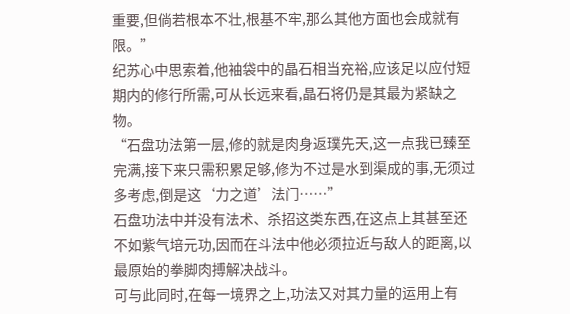重要,但倘若根本不壮,根基不牢,那么其他方面也会成就有限。”
纪苏心中思索着,他袖袋中的晶石相当充裕,应该足以应付短期内的修行所需,可从长远来看,晶石将仍是其最为紧缺之物。
“石盘功法第一层,修的就是肉身返璞先天,这一点我已臻至完满,接下来只需积累足够,修为不过是水到渠成的事,无须过多考虑,倒是这‘力之道’法门……”
石盘功法中并没有法术、杀招这类东西,在这点上其甚至还不如紫气培元功,因而在斗法中他必须拉近与敌人的距离,以最原始的拳脚肉搏解决战斗。
可与此同时,在每一境界之上,功法又对其力量的运用上有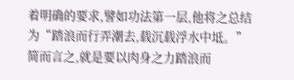着明确的要求,譬如功法第一层,他将之总结为“踏浪而行弄潮去,载沉载浮水中坻。”
简而言之,就是要以肉身之力踏浪而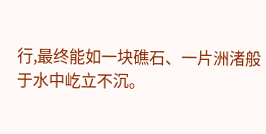行,最终能如一块礁石、一片洲渚般于水中屹立不沉。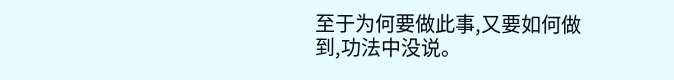至于为何要做此事,又要如何做到,功法中没说。